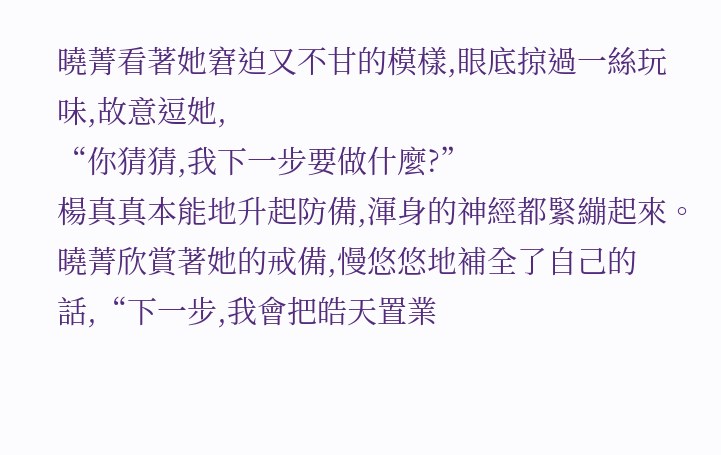曉菁看著她窘迫又不甘的模樣,眼底掠過一絲玩味,故意逗她,
“你猜猜,我下一步要做什麼?”
楊真真本能地升起防備,渾身的神經都緊繃起來。
曉菁欣賞著她的戒備,慢悠悠地補全了自己的話,“下一步,我會把皓天置業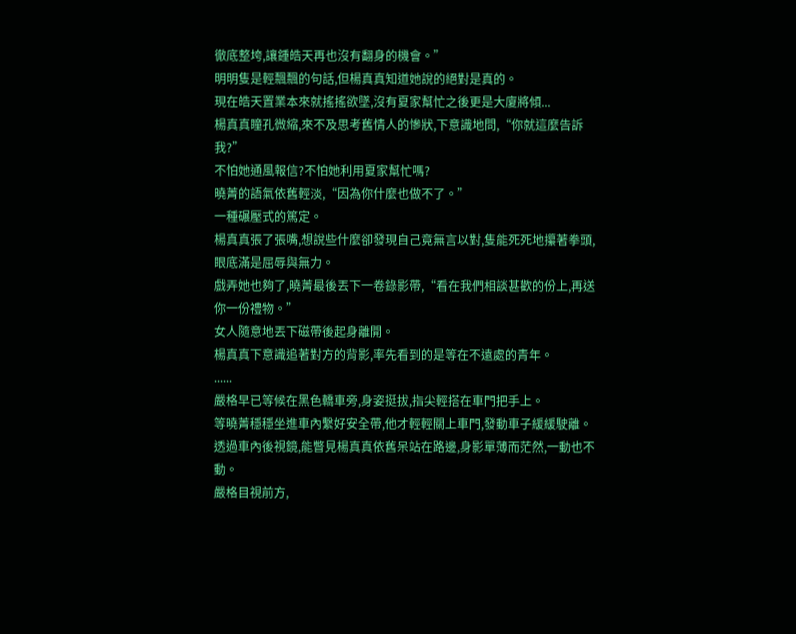徹底整垮,讓鍾皓天再也沒有翻身的機會。”
明明隻是輕飄飄的句話,但楊真真知道她說的絕對是真的。
現在皓天置業本來就搖搖欲墜,沒有夏家幫忙之後更是大廈將傾...
楊真真瞳孔微縮,來不及思考舊情人的慘狀,下意識地問,“你就這麼告訴我?”
不怕她通風報信?不怕她利用夏家幫忙嗎?
曉菁的語氣依舊輕淡,“因為你什麼也做不了。”
一種碾壓式的篤定。
楊真真張了張嘴,想說些什麼卻發現自己竟無言以對,隻能死死地攥著拳頭,眼底滿是屈辱與無力。
戲弄她也夠了,曉菁最後丟下一卷錄影帶,“看在我們相談甚歡的份上,再送你一份禮物。”
女人隨意地丟下磁帶後起身離開。
楊真真下意識追著對方的背影,率先看到的是等在不遠處的青年。
......
嚴格早已等候在黑色轎車旁,身姿挺拔,指尖輕搭在車門把手上。
等曉菁穩穩坐進車內繫好安全帶,他才輕輕關上車門,發動車子緩緩駛離。
透過車內後視鏡,能瞥見楊真真依舊呆站在路邊,身影單薄而茫然,一動也不動。
嚴格目視前方,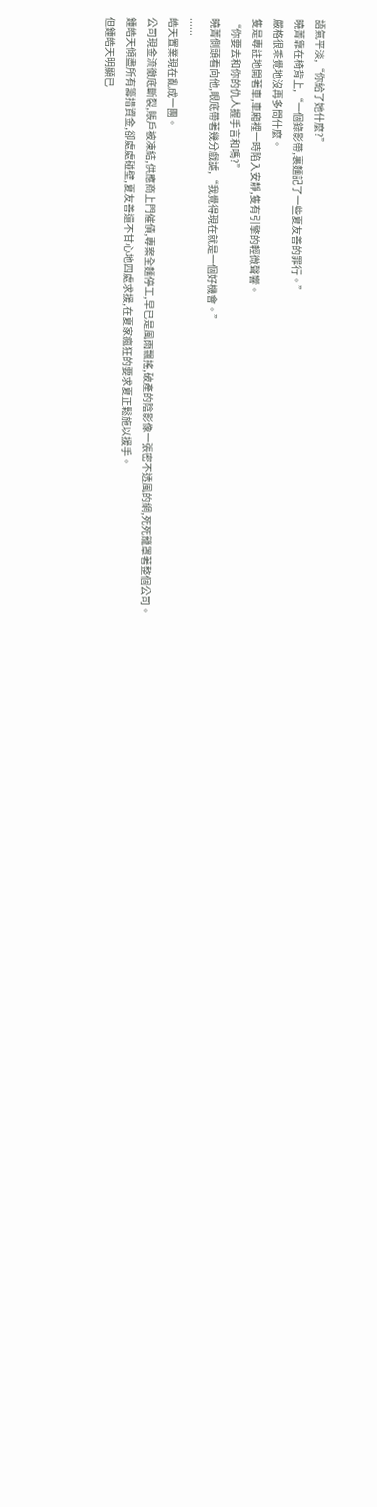語氣平淡,“你給了她什麼?”
曉菁靠在椅背上,“一個錄影帶,裏麵記了一些夏友善的罪行。”
嚴格很乖覺地沒再多問什麼。
隻是專註地開著車,車廂裡一時陷入安靜,隻有引擎的輕微聲響。
“你要去和你的仇人握手言和嗎?”
曉菁側頭看向他,眼底帶著幾分戲謔,“我覺得現在就是一個好機會。”
......
皓天置業現在亂成一團。
公司現金流徹底斷裂,賬戶被凍結,供應商上門催債,專案全麵停工,早已是風雨飄搖,破產的陰影像一張密不透風的網,死死籠罩著整個公司。
鍾皓天傾盡所有籌措資金,卻處處碰壁,夏友善還不甘心地四處求援,在夏家瘋狂的要求夏正鬆施以援手。
但鍾皓天明顯已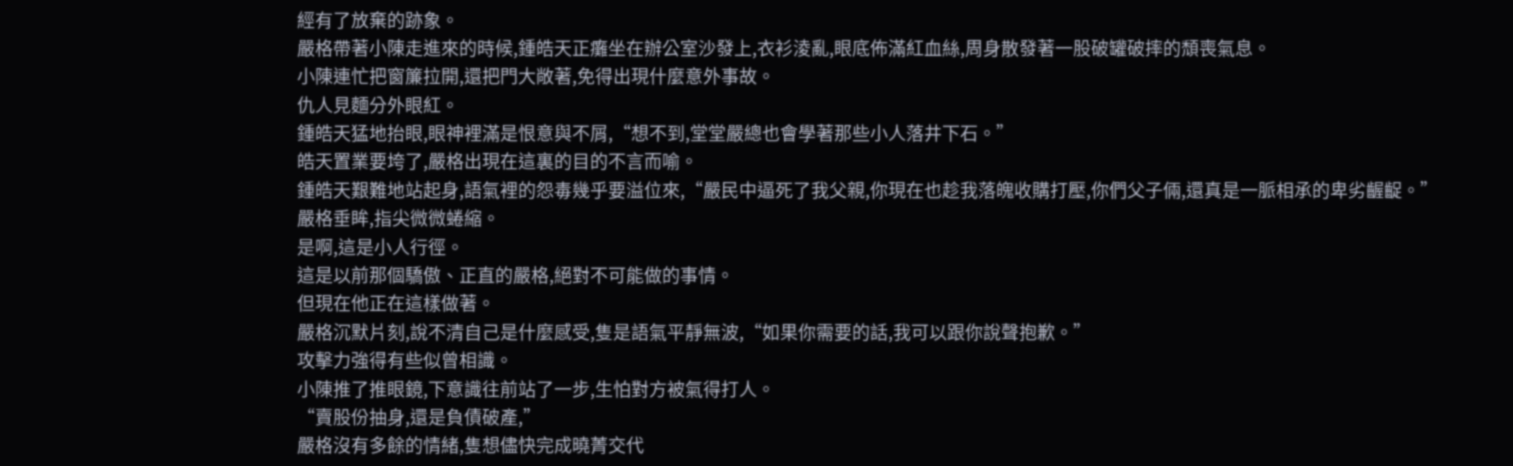經有了放棄的跡象。
嚴格帶著小陳走進來的時候,鍾皓天正癱坐在辦公室沙發上,衣衫淩亂,眼底佈滿紅血絲,周身散發著一股破罐破摔的頹喪氣息。
小陳連忙把窗簾拉開,還把門大敞著,免得出現什麼意外事故。
仇人見麵分外眼紅。
鍾皓天猛地抬眼,眼神裡滿是恨意與不屑,“想不到,堂堂嚴總也會學著那些小人落井下石。”
皓天置業要垮了,嚴格出現在這裏的目的不言而喻。
鍾皓天艱難地站起身,語氣裡的怨毒幾乎要溢位來,“嚴民中逼死了我父親,你現在也趁我落魄收購打壓,你們父子倆,還真是一脈相承的卑劣齷齪。”
嚴格垂眸,指尖微微蜷縮。
是啊,這是小人行徑。
這是以前那個驕傲、正直的嚴格,絕對不可能做的事情。
但現在他正在這樣做著。
嚴格沉默片刻,說不清自己是什麼感受,隻是語氣平靜無波,“如果你需要的話,我可以跟你說聲抱歉。”
攻擊力強得有些似曾相識。
小陳推了推眼鏡,下意識往前站了一步,生怕對方被氣得打人。
“賣股份抽身,還是負債破產,”
嚴格沒有多餘的情緒,隻想儘快完成曉菁交代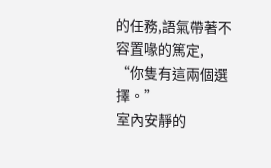的任務,語氣帶著不容置喙的篤定,
“你隻有這兩個選擇。”
室內安靜的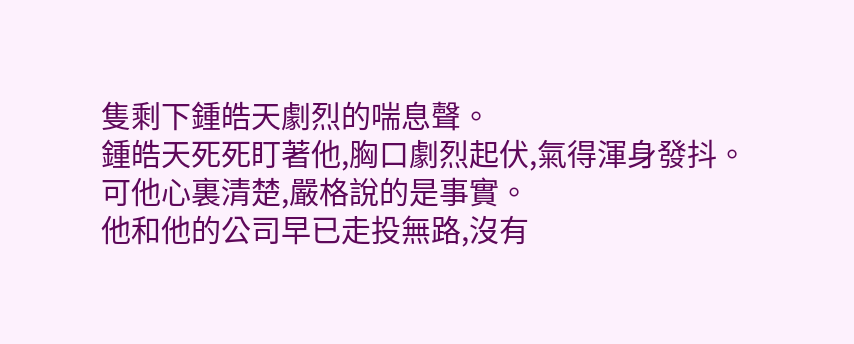隻剩下鍾皓天劇烈的喘息聲。
鍾皓天死死盯著他,胸口劇烈起伏,氣得渾身發抖。
可他心裏清楚,嚴格說的是事實。
他和他的公司早已走投無路,沒有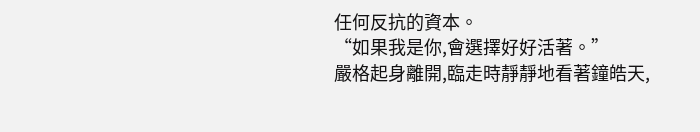任何反抗的資本。
“如果我是你,會選擇好好活著。”
嚴格起身離開,臨走時靜靜地看著鐘皓天,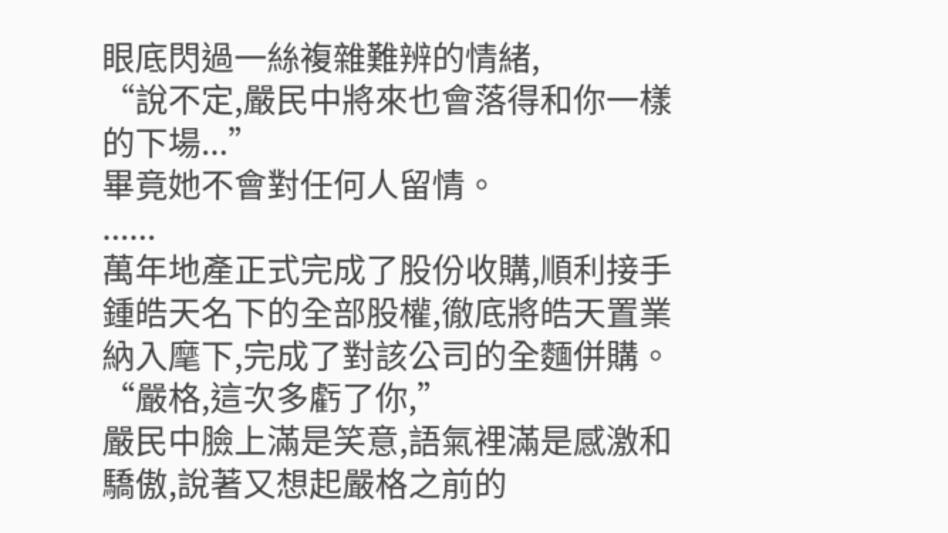眼底閃過一絲複雜難辨的情緒,
“說不定,嚴民中將來也會落得和你一樣的下場...”
畢竟她不會對任何人留情。
......
萬年地產正式完成了股份收購,順利接手鍾皓天名下的全部股權,徹底將皓天置業納入麾下,完成了對該公司的全麵併購。
“嚴格,這次多虧了你,”
嚴民中臉上滿是笑意,語氣裡滿是感激和驕傲,說著又想起嚴格之前的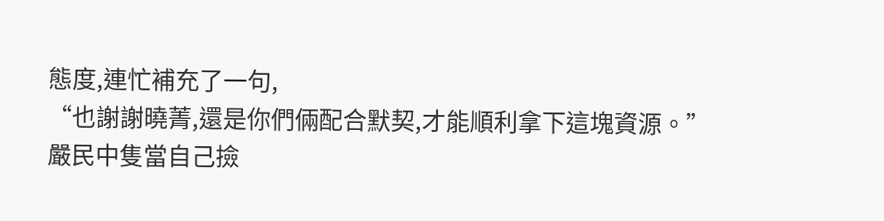態度,連忙補充了一句,
“也謝謝曉菁,還是你們倆配合默契,才能順利拿下這塊資源。”
嚴民中隻當自己撿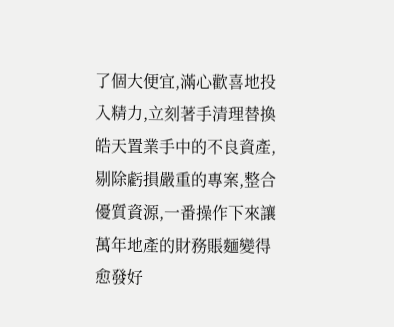了個大便宜,滿心歡喜地投入精力,立刻著手清理替換皓天置業手中的不良資產,剔除虧損嚴重的專案,整合優質資源,一番操作下來讓萬年地產的財務賬麵變得愈發好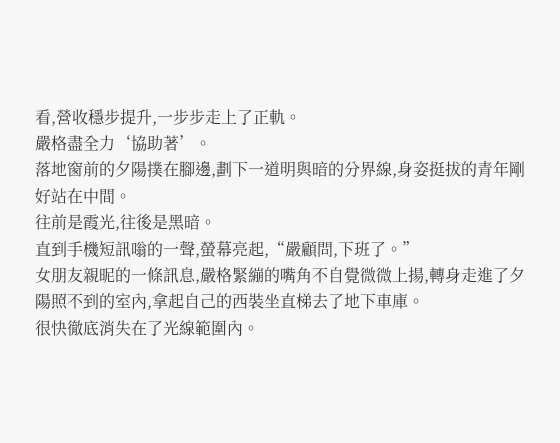看,營收穩步提升,一步步走上了正軌。
嚴格盡全力‘協助著’。
落地窗前的夕陽撲在腳邊,劃下一道明與暗的分界線,身姿挺拔的青年剛好站在中間。
往前是霞光,往後是黑暗。
直到手機短訊嗡的一聲,螢幕亮起,“嚴顧問,下班了。”
女朋友親昵的一條訊息,嚴格緊繃的嘴角不自覺微微上揚,轉身走進了夕陽照不到的室內,拿起自己的西裝坐直梯去了地下車庫。
很快徹底消失在了光線範圍內。